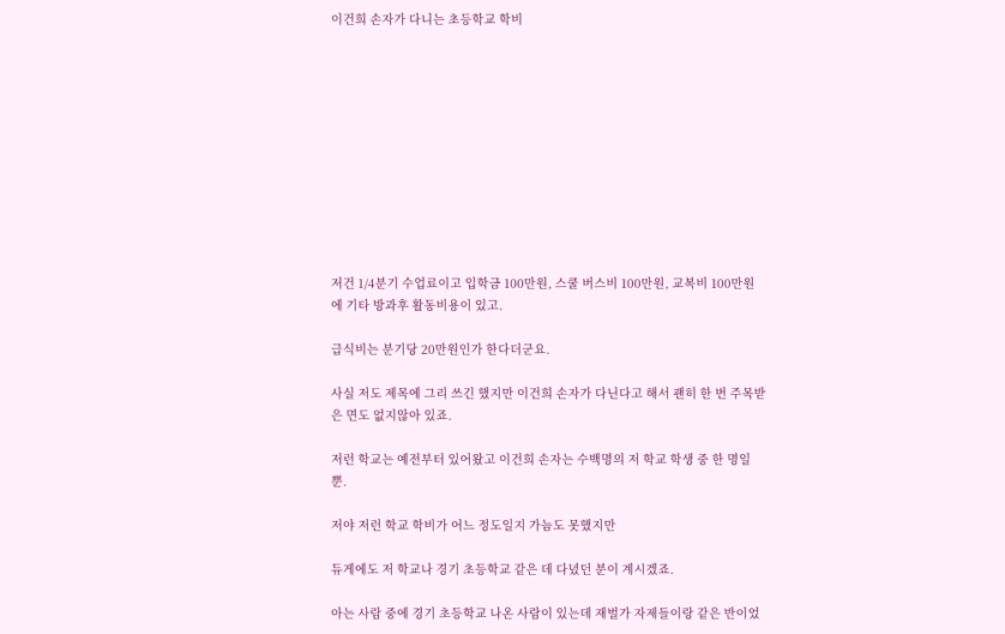이건희 손자가 다니는 초등학교 학비











저건 1/4분기 수업료이고 입학금 100만원, 스쿨 버스비 100만원, 교복비 100만원에 기타 방과후 활동비용이 있고.

급식비는 분기당 20만원인가 한다더군요.

사실 저도 제목에 그리 쓰긴 했지만 이건희 손자가 다닌다고 해서 괜히 한 번 주목받은 면도 없지않아 있죠.

저런 학교는 예전부터 있어왔고 이건희 손자는 수백명의 저 학교 학생 중 한 명일 뿐.

저야 저런 학교 학비가 어느 정도일지 가늠도 못했지만

듀게에도 저 학교나 경기 초등학교 같은 데 다녔던 분이 계시겠죠.

아는 사람 중에 경기 초등학교 나온 사람이 있는데 재벌가 자제들이랑 같은 반이었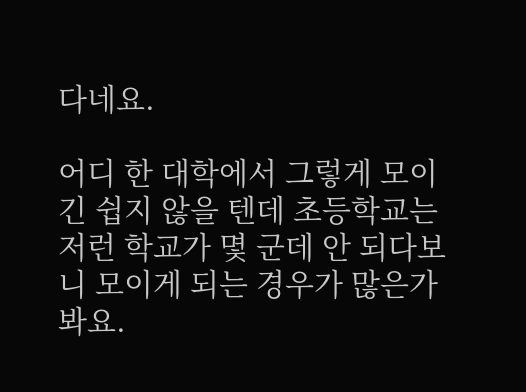다네요.

어디 한 대학에서 그렇게 모이긴 쉽지 않을 텐데 초등학교는 저런 학교가 몇 군데 안 되다보니 모이게 되는 경우가 많은가봐요.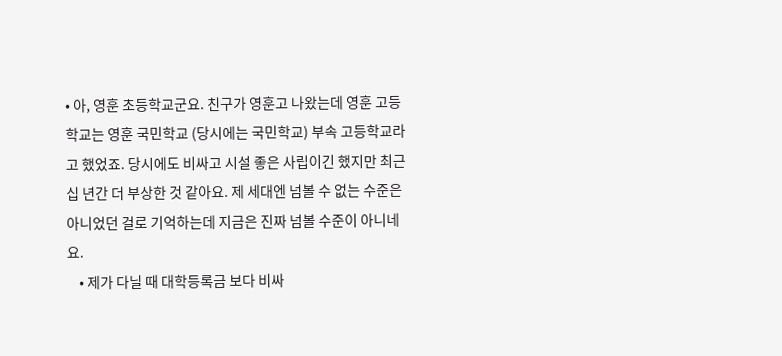• 아, 영훈 초등학교군요. 친구가 영훈고 나왔는데 영훈 고등학교는 영훈 국민학교 (당시에는 국민학교) 부속 고등학교라고 했었죠. 당시에도 비싸고 시설 좋은 사립이긴 했지만 최근 십 년간 더 부상한 것 같아요. 제 세대엔 넘볼 수 없는 수준은 아니었던 걸로 기억하는데 지금은 진짜 넘볼 수준이 아니네요.
    • 제가 다닐 때 대학등록금 보다 비싸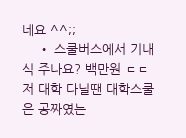네요 ^^;;
    • 스쿨버스에서 기내식 주나요? 백만원 ㄷㄷ 저 대학 다닐땐 대학스쿨은 공짜였는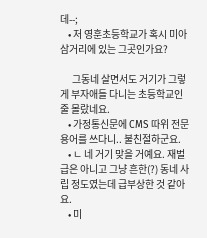데--;
    • 저 영훈초등학교가 혹시 미아삼거리에 있는 그곳인가요?

      그동네 살면서도 거기가 그렇게 부자애들 다니는 초등학교인줄 몰랐네요.
    • 가정통신문에 CMS 따위 전문용어를 쓰다니.. 불친절하군요.
    • ㄴ 네 거기 맞을 거예요. 재벌급은 아니고 그냥 흔한(?) 동네 사립 정도였는데 급부상한 것 같아요.
    • 미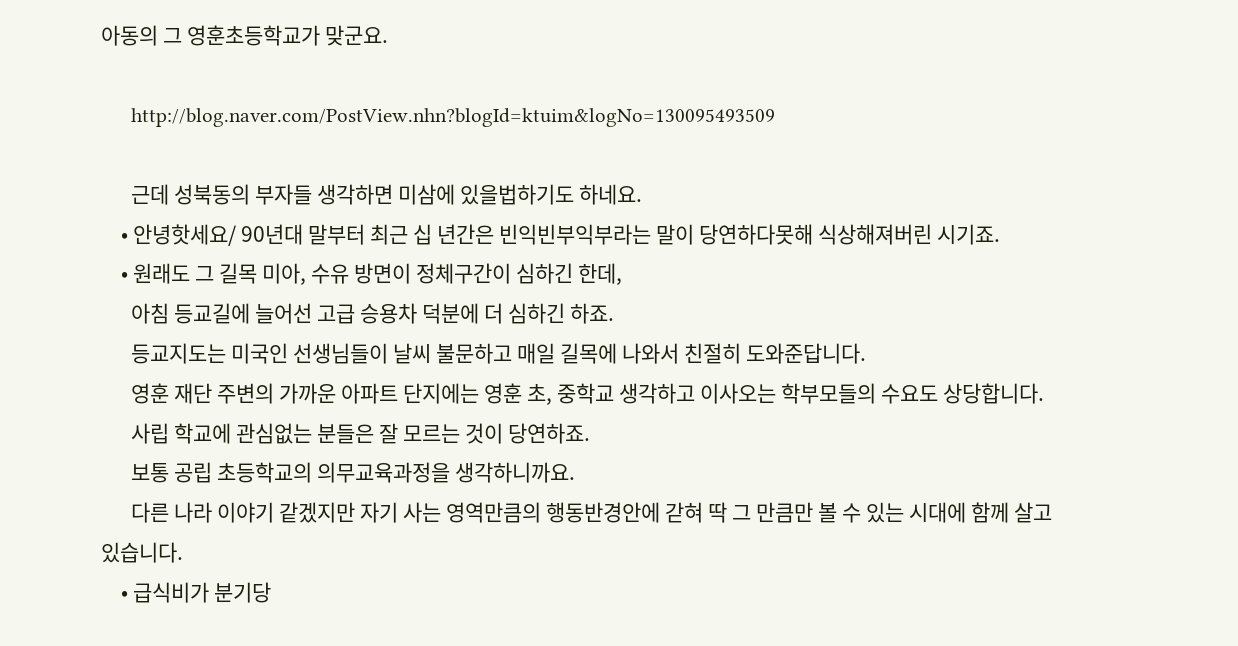아동의 그 영훈초등학교가 맞군요.

      http://blog.naver.com/PostView.nhn?blogId=ktuim&logNo=130095493509

      근데 성북동의 부자들 생각하면 미삼에 있을법하기도 하네요.
    • 안녕핫세요/ 90년대 말부터 최근 십 년간은 빈익빈부익부라는 말이 당연하다못해 식상해져버린 시기죠.
    • 원래도 그 길목 미아, 수유 방면이 정체구간이 심하긴 한데,
      아침 등교길에 늘어선 고급 승용차 덕분에 더 심하긴 하죠.
      등교지도는 미국인 선생님들이 날씨 불문하고 매일 길목에 나와서 친절히 도와준답니다.
      영훈 재단 주변의 가까운 아파트 단지에는 영훈 초, 중학교 생각하고 이사오는 학부모들의 수요도 상당합니다.
      사립 학교에 관심없는 분들은 잘 모르는 것이 당연하죠.
      보통 공립 초등학교의 의무교육과정을 생각하니까요.
      다른 나라 이야기 같겠지만 자기 사는 영역만큼의 행동반경안에 갇혀 딱 그 만큼만 볼 수 있는 시대에 함께 살고 있습니다.
    • 급식비가 분기당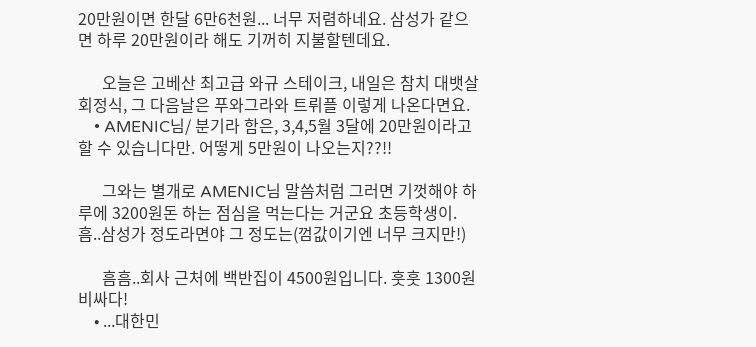20만원이면 한달 6만6천원... 너무 저렴하네요. 삼성가 같으면 하루 20만원이라 해도 기꺼히 지불할텐데요.

      오늘은 고베산 최고급 와규 스테이크, 내일은 참치 대뱃살 회정식, 그 다음날은 푸와그라와 트뤼플 이렇게 나온다면요.
    • AMENIC님/ 분기라 함은, 3,4,5월 3달에 20만원이라고 할 수 있습니다만. 어떻게 5만원이 나오는지??!!

      그와는 별개로 AMENIC님 말씀처럼 그러면 기껏해야 하루에 3200원돈 하는 점심을 먹는다는 거군요 초등학생이. 흠..삼성가 정도라면야 그 정도는(껌값이기엔 너무 크지만!)

      흠흠..회사 근처에 백반집이 4500원입니다. 훗훗 1300원 비싸다!
    • ...대한민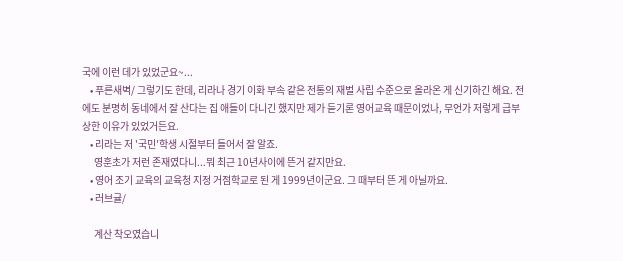국에 이런 데가 있었군요~...
    • 푸른새벽/ 그렇기도 한데, 리라나 경기 이화 부속 같은 전통의 재벌 사립 수준으로 올라온 게 신기하긴 해요. 전에도 분명히 동네에서 잘 산다는 집 애들이 다니긴 했지만 제가 듣기론 영어교육 때문이었나, 무언가 저렇게 급부상한 이유가 있었거든요.
    • 리라는 저 '국민'학생 시절부터 들어서 잘 알죠.
      영훈초가 저런 존재였다니...뭐 최근 10년사이에 뜬거 같지만요.
    • 영어 조기 교육의 교육청 지정 거점학교로 된 게 1999년이군요. 그 때부터 뜬 게 아닐까요.
    • 러브귤/

      계산 착오였습니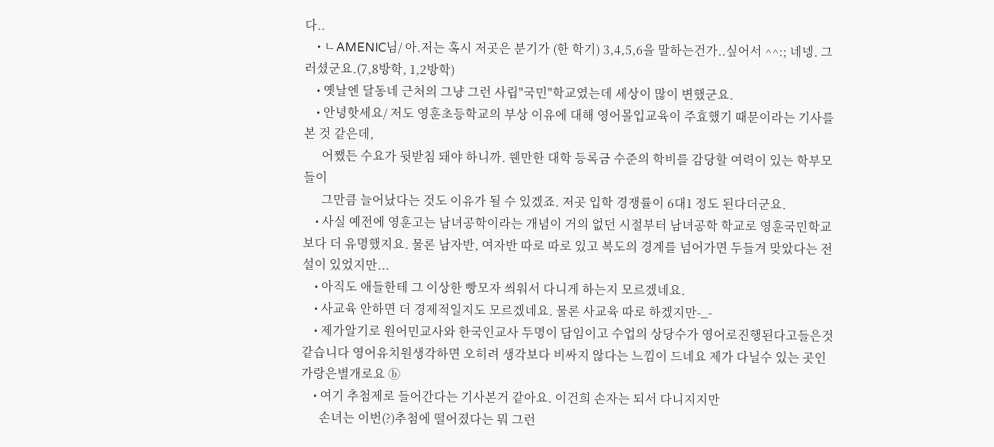다..
    • ㄴAMENIC님/ 아.저는 혹시 저곳은 분기가 (한 학기) 3,4,5,6을 말하는건가..싶어서 ^^:; 네넹. 그러셨군요.(7,8방학, 1,2방학)
    • 옛날엔 달동네 근처의 그냥 그런 사립"국민"학교였는데 세상이 많이 변했군요.
    • 안녕핫세요/ 저도 영훈초등학교의 부상 이유에 대해 영어몰입교육이 주효했기 때문이라는 기사를 본 것 같은데,
      어쨌든 수요가 뒷받침 돼야 하니까. 웬만한 대학 등록금 수준의 학비를 감당할 여력이 있는 학부모들이
      그만큼 늘어났다는 것도 이유가 될 수 있겠죠. 저곳 입학 경쟁률이 6대1 정도 된다더군요.
    • 사실 예전에 영훈고는 남녀공학이라는 개념이 거의 없던 시절부터 남녀공학 학교로 영훈국민학교보다 더 유명했지요. 물론 남자반, 여자반 따로 따로 있고 복도의 경계를 넘어가면 두들겨 맞았다는 전설이 있었지만...
    • 아직도 애들한테 그 이상한 빵모자 씌워서 다니게 하는지 모르겠네요.
    • 사교육 안하면 더 경제적일지도 모르겠네요. 물론 사교육 따로 하겠지만-_-
    • 제가알기로 원어민교사와 한국인교사 두명이 담임이고 수업의 상당수가 영어로진행된다고들은것같습니다 영어유치원생각하면 오히려 생각보다 비싸지 않다는 느낌이 드네요 제가 다닐수 있는 곳인가랑은별개로요 ⓑ
    • 여기 추첨제로 들어간다는 기사본거 같아요. 이건희 손자는 되서 다니지지만
      손녀는 이번(?)추첨에 떨어졌다는 뭐 그런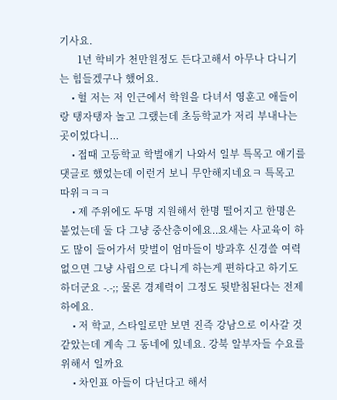기사요.
      1년 학비가 천만원정도 든다고해서 아무나 다니기는 힘들겠구나 했어요.
    • 헐 저는 저 인근에서 학원을 다녀서 영훈고 애들이랑 탱자탱자 놀고 그랬는데 초등학교가 저리 부내나는 곳이었다니...
    • 접때 고등학교 학벌얘기 나와서 일부 특목고 얘기를 댓글로 했었는데 이런거 보니 무안해지네요ㅋ 특목고 따위ㅋㅋㅋ
    • 제 주위에도 두명 지원해서 한명 떨어지고 한명은 붙었는데 둘 다 그냥 중산층이에요..요새는 사교육이 하도 많이 들어가서 맞벌이 엄마들이 방과후 신경쓸 여력 없으면 그냥 사립으로 다니게 하는게 편하다고 하기도 하더군요 -.-;; 물론 경제력이 그정도 뒷받침된다는 전제하에요.
    • 저 학교, 스타일로만 보면 진즉 강남으로 이사갈 것 같았는데 계속 그 동네에 있네요. 강북 알부자들 수요를 위해서 일까요
    • 차인표 아들이 다닌다고 해서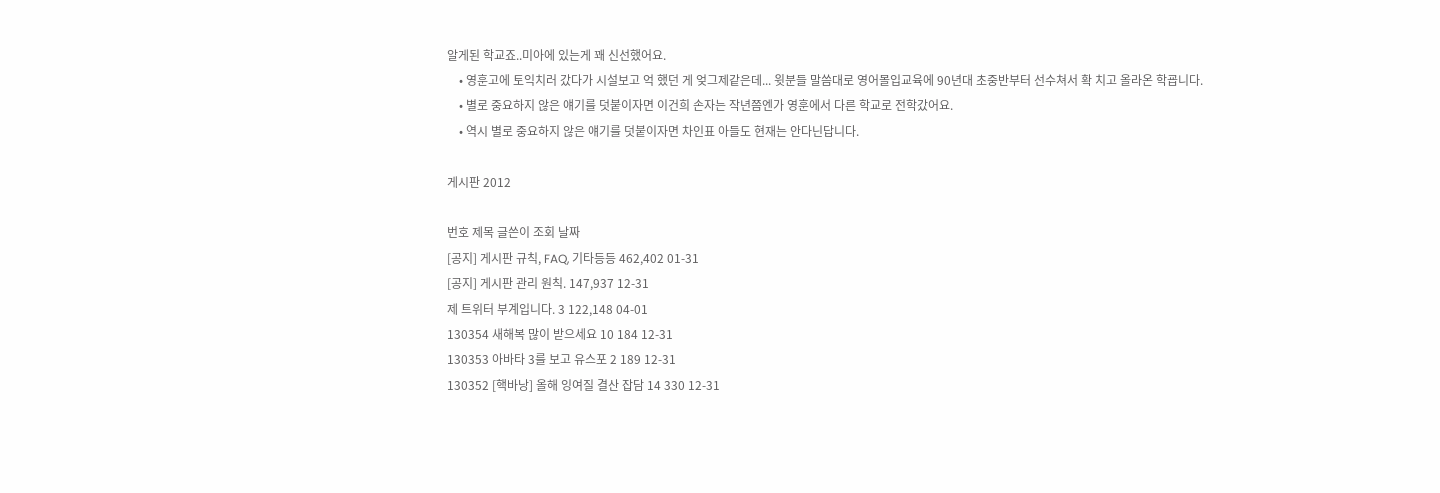알게된 학교죠..미아에 있는게 꽤 신선했어요.
    • 영훈고에 토익치러 갔다가 시설보고 억 했던 게 엊그제같은데... 윗분들 말씀대로 영어몰입교육에 90년대 초중반부터 선수쳐서 확 치고 올라온 학굡니다.
    • 별로 중요하지 않은 얘기를 덧붙이자면 이건희 손자는 작년쯤엔가 영훈에서 다른 학교로 전학갔어요.
    • 역시 별로 중요하지 않은 얘기를 덧붙이자면 차인표 아들도 현재는 안다닌답니다.

게시판 2012

번호 제목 글쓴이 조회 날짜
[공지] 게시판 규칙, FAQ, 기타등등 462,402 01-31
[공지] 게시판 관리 원칙. 147,937 12-31
제 트위터 부계입니다. 3 122,148 04-01
130354 새해복 많이 받으세요 10 184 12-31
130353 아바타 3를 보고 유스포 2 189 12-31
130352 [핵바낭] 올해 잉여질 결산 잡담 14 330 12-31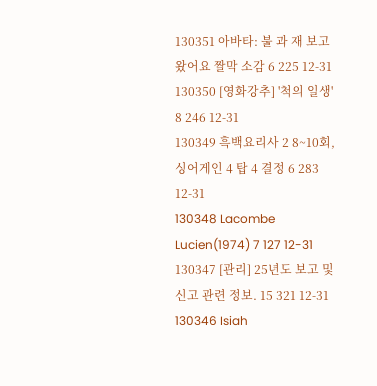130351 아바타: 불 과 재 보고 왔어요 짤막 소감 6 225 12-31
130350 [영화강추] '척의 일생' 8 246 12-31
130349 흑백요리사 2 8~10회, 싱어게인 4 탑 4 결정 6 283 12-31
130348 Lacombe Lucien(1974) 7 127 12-31
130347 [관리] 25년도 보고 및 신고 관련 정보. 15 321 12-31
130346 Isiah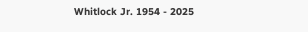Whitlock Jr. 1954 - 2025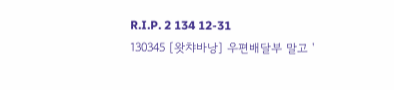R.I.P. 2 134 12-31
130345 [왓챠바낭] 우편배달부 말고 '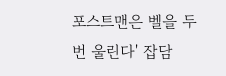포스트맨은 벨을 두번 울린다' 잡담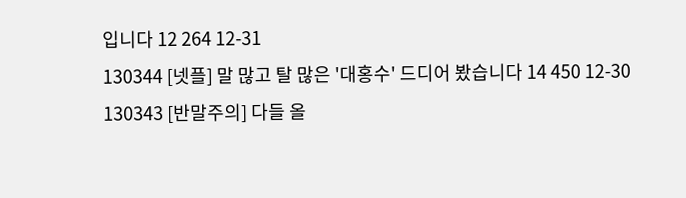입니다 12 264 12-31
130344 [넷플] 말 많고 탈 많은 '대홍수' 드디어 봤습니다 14 450 12-30
130343 [반말주의] 다들 올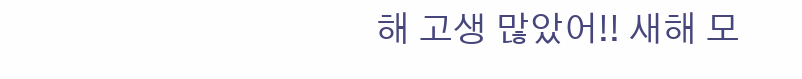해 고생 많았어!! 새해 모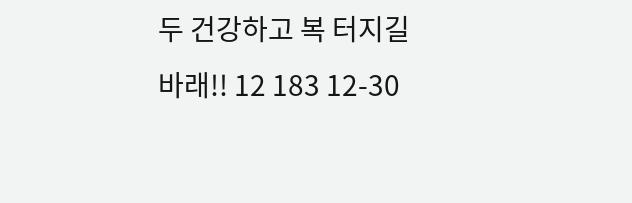두 건강하고 복 터지길 바래!! 12 183 12-30